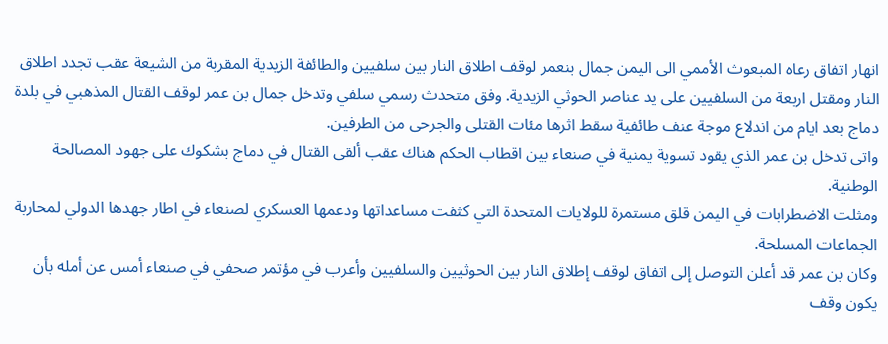انهار اتفاق رعاه المبعوث الأممي الى اليمن جمال بنعمر لوقف اطلاق النار بين سلفيين والطائفة الزيدية المقربة من الشيعة عقب تجدد اطلاق النار ومقتل اربعة من السلفيين على يد عناصر الحوثي الزيدية. وفق متحدث رسمي سلفي وتدخل جمال بن عمر لوقف القتال المذهبي في بلدة دماج بعد ايام من اندلاع موجة عنف طائفية سقط اثرها مئات القتلى والجرحى من الطرفين.
واتى تدخل بن عمر الذي يقود تسوية يمنية في صنعاء بين اقطاب الحكم هناك عقب ألقى القتال في دماج بشكوك على جهود المصالحة الوطنية.
ومثلت الاضطرابات في اليمن قلق مستمرة للولايات المتحدة التي كثفت مساعداتها ودعمها العسكري لصنعاء في اطار جهدها الدولي لمحاربة الجماعات المسلحة.
وكان بن عمر قد أعلن التوصل إلى اتفاق لوقف إطلاق النار بين الحوثيين والسلفيين وأعرب في مؤتمر صحفي في صنعاء أمس عن أمله بأن يكون وقف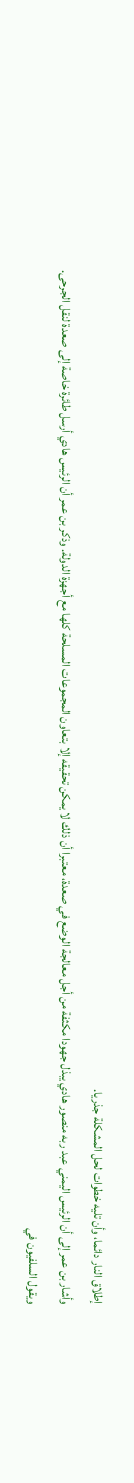إطلاق النار دائما، وأن تليه خطوات لحل المشكلة جذريا.
وأشار بن عمر إلى أن الرئيس اليمني عبد ربه منصور هادي يبذل جهودا مكثفة من أجل معالجة الوضع في صعدة، معتبرا أن ذلك لا يمكن تحقيقه إلا بتعاون المجموعات المسلحة كلها مع أجهزة الدولة. وذكر بن عمر أن الرئيس هادي أرسل طائرة خاصة إلى صعدة لنقل الجرحى.
ويقول السلفيون في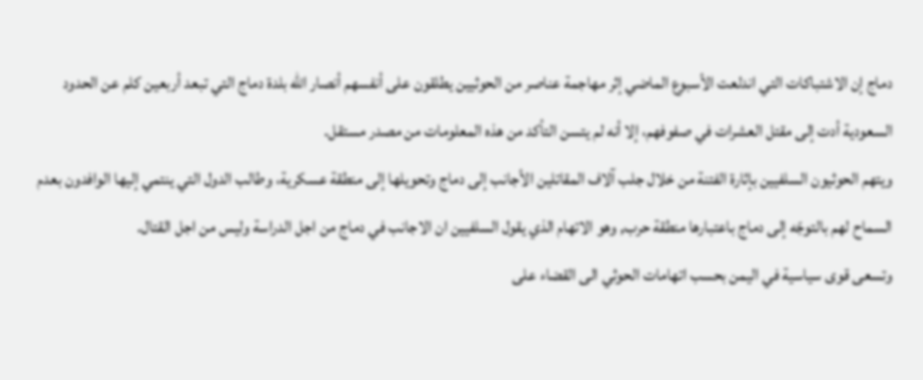دماج إن الاشتباكات التي اندلعت الأسبوع الماضي إثر مهاجمة عناصر من الحوثيين يطلقون على أنفسهم أنصار الله بلدة دماج التي تبعد أربعين كلم عن الحدود السعودية أدت إلى مقتل العشرات في صفوفهم، إلا أنه لم يتسن التأكد من هذه المعلومات من مصدر مستقل.
ويتهم الحوثيون السلفيين بإثارة الفتنة من خلال جلب آلاف المقاتلين الأجانب إلى دماج وتحويلها إلى منطقة عسكرية، وطالب الدول التي ينتمي إليها الوافدون بعدم السماح لهم بالتوجّه إلى دماج باعتبارها منطقة حرب, وهو الاتهام الذي يقول السلفيين ان الاجانب في دماج من اجل الدراسة وليس من اجل القتال.
وتسعى قوى سياسية في اليمن بحسب اتهامات الحوثي الى القضاء على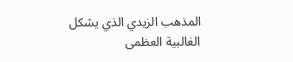المذهب الزيدي الذي يشكل الغالبية العظمى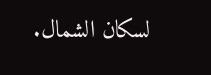لسكان الشمال.